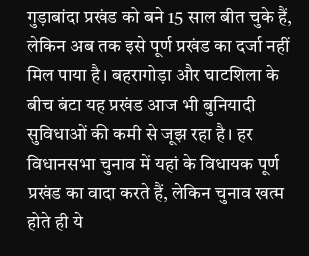गुड़ाबांदा प्रखंड को बने 15 साल बीत चुके हैं, लेकिन अब तक इसे पूर्ण प्रखंड का दर्जा नहीं मिल पाया है। बहरागोड़ा और घाटशिला के बीच बंटा यह प्रखंड आज भी बुनियादी सुविधाओं की कमी से जूझ रहा है। हर विधानसभा चुनाव में यहां के विधायक पूर्ण प्रखंड का वादा करते हैं, लेकिन चुनाव खत्म होते ही ये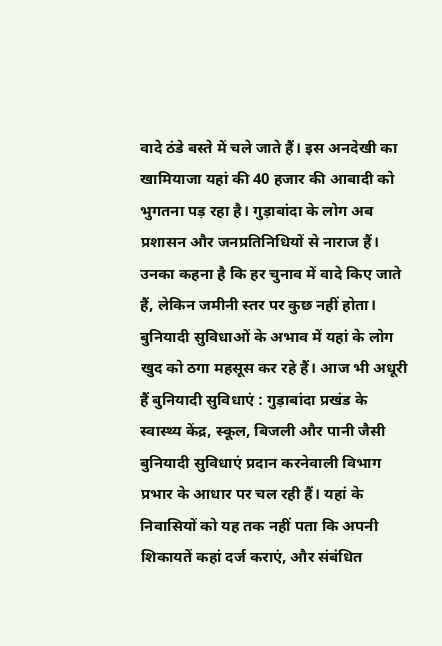वादे ठंडे बस्ते में चले जाते हैं। इस अनदेखी का खामियाजा यहां की 40 हजार की आबादी को भुगतना पड़ रहा है। गुड़ाबांदा के लोग अब प्रशासन और जनप्रतिनिधियों से नाराज हैं। उनका कहना है कि हर चुनाव में वादे किए जाते हैं, लेकिन जमीनी स्तर पर कुछ नहीं होता। बुनियादी सुविधाओं के अभाव में यहां के लोग खुद को ठगा महसूस कर रहे हैं। आज भी अधूरी हैं बुनियादी सुविधाएं : गुड़ाबांदा प्रखंड के स्वास्थ्य केंद्र, स्कूल, बिजली और पानी जैसी बुनियादी सुविधाएं प्रदान करनेवाली विभाग प्रभार के आधार पर चल रही हैं। यहां के निवासियों को यह तक नहीं पता कि अपनी शिकायतें कहां दर्ज कराएं, और संबंधित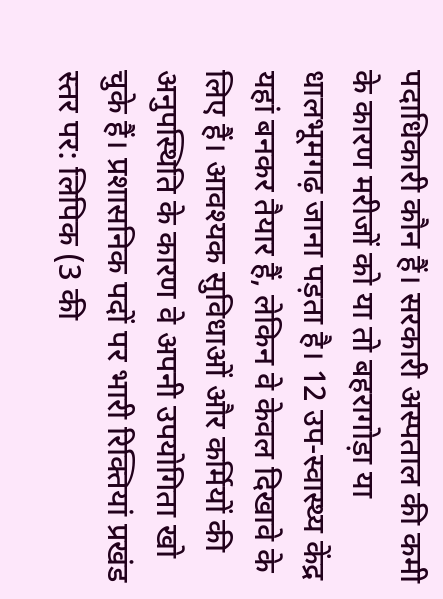पदाधिकारी कौन हैं। सरकारी अस्पताल की कमी के कारण मरीजों को या तो बहरागोड़ा या धालभूमगढ़ जाना पड़ता है। 12 उप-स्वास्थ्य केंद्र यहां बनकर तैयार हैं, लेकिन वे केवल दिखावे के लिए हैं। आवश्यक सुविधाओं और कर्मियों की अनुपस्थिति के कारण वे अपनी उपयोगिता खो चुके हैं। प्रशासनिक पदों पर भारी रिक्तियां प्रखंड स्तर पर: लिपिक (3 की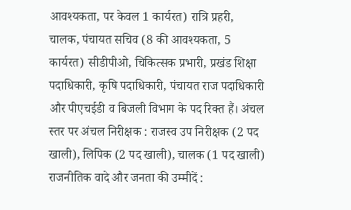आवश्यकता, पर केवल 1 कार्यरत) रात्रि प्रहरी, चालक, पंचायत सचिव (8 की आवश्यकता, 5 कार्यरत) सीडीपीओ, चिकित्सक प्रभारी, प्रखंड शिक्षा पदाधिकारी, कृषि पदाधिकारी, पंचायत राज पदाधिकारी और पीएचईडी व बिजली विभाग के पद रिक्त हैं। अंचल स्तर पर अंचल निरीक्षक : राजस्व उप निरीक्षक (2 पद खाली), लिपिक (2 पद खाली), चालक (1 पद खाली) राजनीतिक वादे और जनता की उम्मीदें :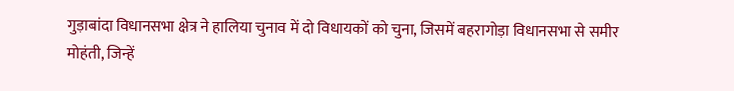गुड़ाबांदा विधानसभा क्षेत्र ने हालिया चुनाव में दो विधायकों को चुना, जिसमें बहरागोड़ा विधानसभा से समीर मोहंती, जिन्हें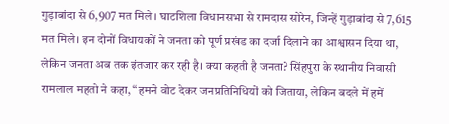गुड़ाबांदा से 6,907 मत मिले। घाटशिला विधानसभा से रामदास सोरेन, जिन्हें गुड़ाबांदा से 7,615 मत मिले। इन दोनों विधायकों ने जनता को पूर्ण प्रखंड का दर्जा दिलाने का आश्वासन दिया था, लेकिन जनता अब तक इंतजार कर रही है। क्या कहती है जनता? सिंहपुरा के स्थानीय निवासी रामलाल महतो ने कहा, “हमने वोट देकर जनप्रतिनिधियों को जिताया, लेकिन बदले में हमें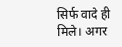सिर्फ वादे ही मिले। अगर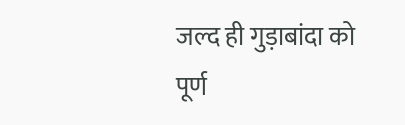जल्द ही गुड़ाबांदा को पूर्ण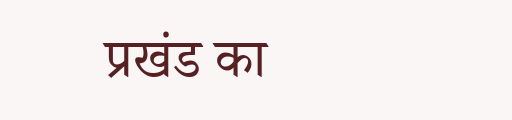प्रखंड का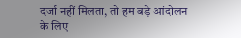दर्जा नहीं मिलता, तो हम बड़े आंदोलन के लिए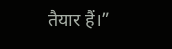तैयार हैं।”